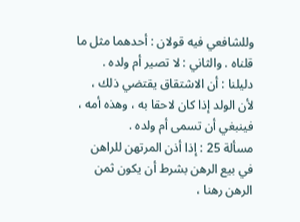وللشافعي فيه قولان : أحدهما مثل ما قلناه . والثاني : لا تصير أم ولده .
دليلنا : أن الاشتقاق يقتضي ذلك ، لأن الولد إذا كان لاحقا به ، وهذه أمه ،
فينبغي أن تسمى أم ولده .
مسألة 25 : إذا أذن المرتهن للراهن في بيع الرهن بشرط أن يكون ثمن
الرهن رهنا ،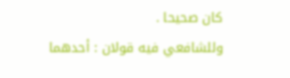كان صحيحا .
وللشافعي فيه قولان : أحدهما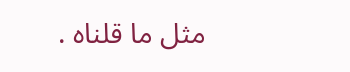مثل ما قلناه .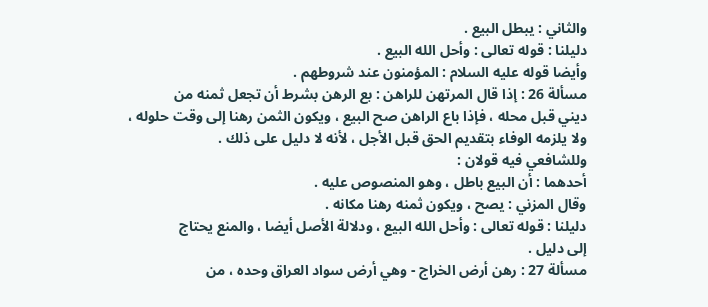والثاني : يبطل البيع .
دليلنا : قوله تعالى : وأحل الله البيع .
وأيضا قوله عليه السلام : المؤمنون عند شروطهم .
مسألة 26 : إذا قال المرتهن للراهن : بع الرهن بشرط أن تجعل ثمنه من
ديني قبل محله ، فإذا باع الراهن صح البيع ، ويكون الثمن رهنا إلى وقت حلوله ،
ولا يلزمه الوفاء بتقديم الحق قبل الأجل ، لأنه لا دليل على ذلك .
وللشافعي فيه قولان :
أحدهما : أن البيع باطل ، وهو المنصوص عليه .
وقال المزني : يصح ، ويكون ثمنه رهنا مكانه .
دليلنا : قوله تعالى : وأحل الله البيع ، ودلالة الأصل أيضا ، والمنع يحتاج
إلى دليل .
مسألة 27 : رهن أرض الخراج - وهي أرض سواد العراق وحده ، من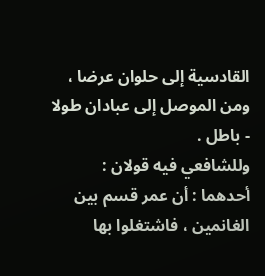القادسية إلى حلوان عرضا ، ومن الموصل إلى عبادان طولا - باطل .
وللشافعي فيه قولان :
أحدهما : أن عمر قسم بين الغانمين ، فاشتغلوا بها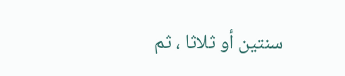سنتين أو ثلاثا ، ثم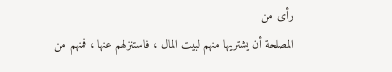رأى من
المصلحة أن يشتريها منهم لبيت المال ، فاستنزلهم عنها ، فمنهم من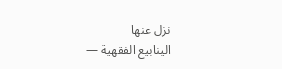نزل عنها
الينابيع الفقهية —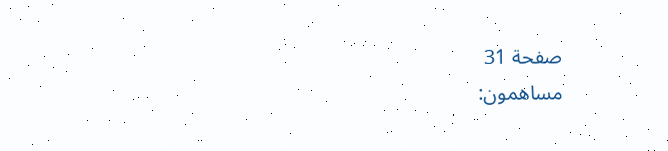صفحة 31
مساهمون: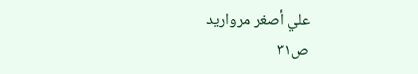علي أصغر مرواريد
ص٣١